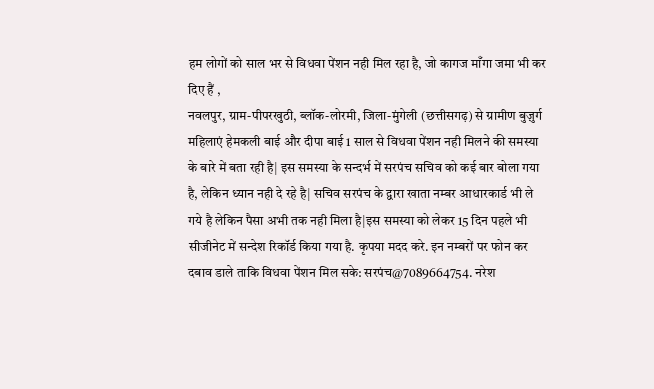हम लोगों को साल भर से विधवा पेंशन नही मिल रहा है, जो कागज माँगा जमा भी कर दिए हैं ,
नवलपुर, ग्राम-पीपरखुठी, ब्लॉक-लोरमी, जिला-मुंगेली (छत्तीसगढ़) से ग्रामीण बुज़ुर्ग महिलाएं हेमकली बाई और दीपा बाई 1 साल से विधवा पेंशन नही मिलने की समस्या के बारे में बता रही है| इस समस्या के सन्दर्भ में सरपंच सचिव को कई बार बोला गया है, लेकिन ध्यान नही दे रहे है| सचिव सरपंच के द्वारा खाता नम्बर आधारकार्ड भी ले गये है लेकिन पैसा अभी तक नही मिला है|इस समस्या को लेकर 15 दिन पहले भी सीजीनेट में सन्देश रिकॉर्ड किया गया है. कृपया मदद करे. इन नम्बरों पर फोन कर दबाव डाले ताकि विधवा पेंशन मिल सके: सरपंच@7089664754. नरेश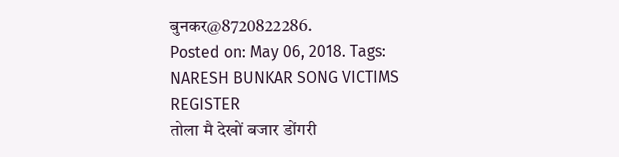बुनकर@8720822286.
Posted on: May 06, 2018. Tags: NARESH BUNKAR SONG VICTIMS REGISTER
तोला मै देखों बजार डोंगरी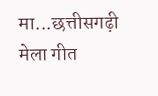मा...छत्तीसगढ़ी मेला गीत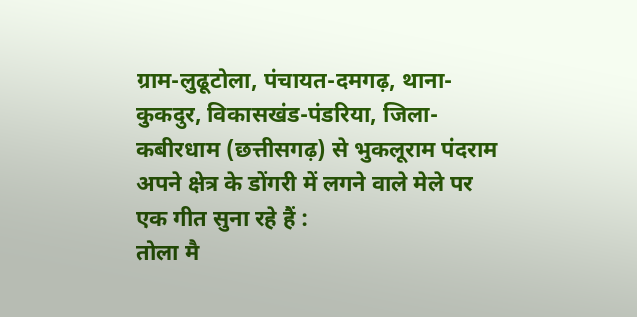ग्राम-लुढूटोला, पंचायत-दमगढ़, थाना-कुकदुर, विकासखंड-पंडरिया, जिला-कबीरधाम (छत्तीसगढ़) से भुकलूराम पंदराम अपने क्षेत्र के डोंगरी में लगने वाले मेले पर एक गीत सुना रहे हैं :
तोला मै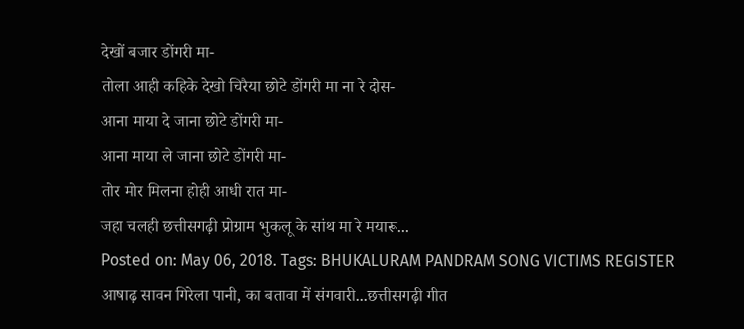देखों बजार डोंगरी मा-
तोला आही कहिके देखो चिरैया छोटे डोंगरी मा ना रे दोस-
आना माया दे जाना छोटे डोंगरी मा-
आना माया ले जाना छोटे डोंगरी मा-
तोर मोर मिलना होही आधी रात मा-
जहा चलही छत्तीसगढ़ी प्रोग्राम भुकलू के सांथ मा रे मयारू...
Posted on: May 06, 2018. Tags: BHUKALURAM PANDRAM SONG VICTIMS REGISTER
आषाढ़ सावन गिरेला पानी, का बतावा में संगवारी...छत्तीसगढ़ी गीत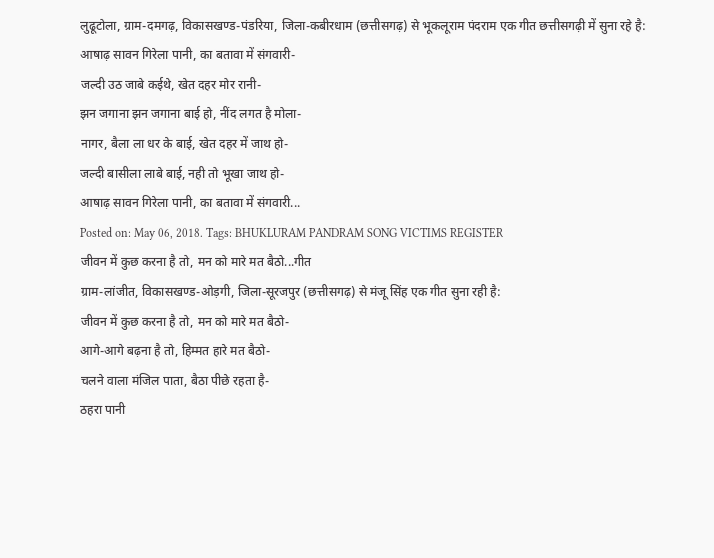लुढूटोला, ग्राम-दमगढ़, विकासखण्ड-पंडरिया, जिला-कबीरधाम (छत्तीसगढ़) से भूकलूराम पंदराम एक गीत छत्तीसगढ़ी में सुना रहे है:
आषाढ़ सावन गिरेला पानी, का बतावा में संगवारी-
जल्दी उठ जाबे कईथे, खेत दहर मोर रानी-
झन जगाना झन जगाना बाई हो, नींद लगत है मोला-
नागर, बैला ला धर के बाई, खेत दहर में जाथ हो-
जल्दी बासीला लाबे बाई, नही तो भूखा जाथ हो-
आषाढ़ सावन गिरेला पानी, का बतावा में संगवारी...
Posted on: May 06, 2018. Tags: BHUKLURAM PANDRAM SONG VICTIMS REGISTER
जीवन में कुछ करना है तो, मन को मारे मत बैठो...गीत
ग्राम-लांजीत, विकासखण्ड-ओड़गी, जिला-सूरजपुर (छत्तीसगढ़) से मंजू सिंह एक गीत सुना रही है:
जीवन में कुछ करना है तो, मन को मारे मत बैठो-
आगे-आगे बढ़ना है तो, हिम्मत हारे मत बैठो-
चलने वाला मंजिल पाता, बैठा पीछे रहता है-
ठहरा पानी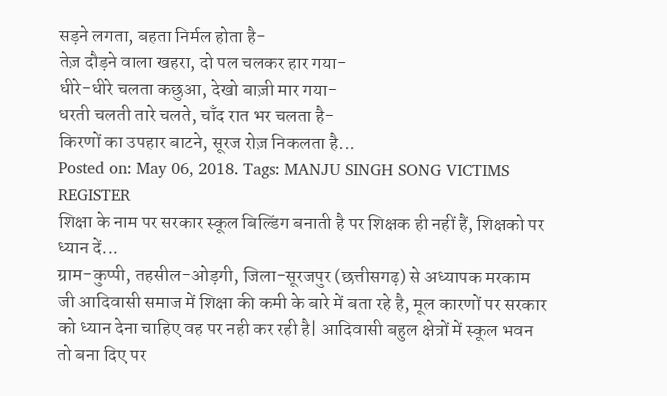सड़ने लगता, बहता निर्मल होता है-
तेज़ दौड़ने वाला खहरा, दो पल चलकर हार गया-
धीरे-धीरे चलता कछुआ, देखो बाज़ी मार गया-
धरती चलती तारे चलते, चाँद रात भर चलता है-
किरणों का उपहार बाटने, सूरज रोज़ निकलता है...
Posted on: May 06, 2018. Tags: MANJU SINGH SONG VICTIMS REGISTER
शिक्षा के नाम पर सरकार स्कूल बिल्डिंग बनाती है पर शिक्षक ही नहीं हैं, शिक्षको पर ध्यान दें...
ग्राम-कुप्पी, तहसील-ओड़गी, जिला-सूरजपुर (छत्तीसगढ़) से अध्यापक मरकाम जी आदिवासी समाज में शिक्षा की कमी के बारे में बता रहे है, मूल कारणों पर सरकार को ध्यान देना चाहिए वह पर नही कर रही है| आदिवासी बहुल क्षेत्रों में स्कूल भवन तो बना दिए पर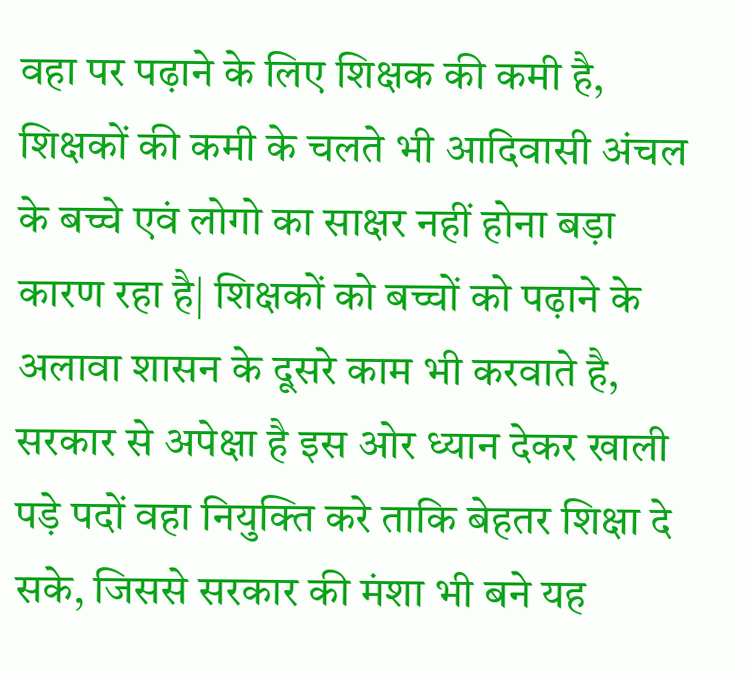वहा पर पढ़ाने के लिए शिक्षक की कमी है, शिक्षकों की कमी के चलते भी आदिवासी अंचल के बच्चे एवं लोगो का साक्षर नहीं होना बड़ा कारण रहा है| शिक्षकों को बच्चों को पढ़ाने के अलावा शासन के दूसरे काम भी करवाते है, सरकार से अपेक्षा है इस ओर ध्यान देकर खाली पड़े पदों वहा नियुक्ति करे ताकि बेहतर शिक्षा दे सके, जिससे सरकार की मंशा भी बने यह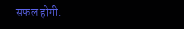सफल होगी.